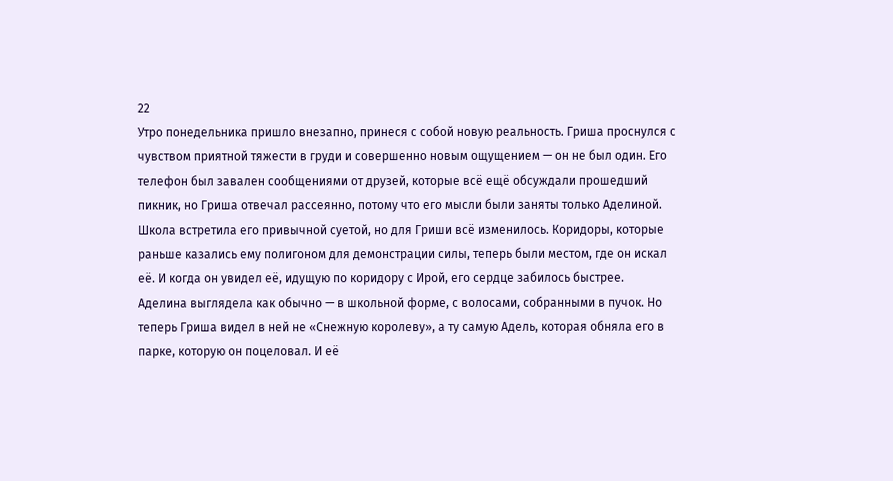22
Утро понедельника пришло внезапно, принеся с собой новую реальность. Гриша проснулся с чувством приятной тяжести в груди и совершенно новым ощущением — он не был один. Его телефон был завален сообщениями от друзей, которые всё ещё обсуждали прошедший пикник, но Гриша отвечал рассеянно, потому что его мысли были заняты только Аделиной.
Школа встретила его привычной суетой, но для Гриши всё изменилось. Коридоры, которые раньше казались ему полигоном для демонстрации силы, теперь были местом, где он искал её. И когда он увидел её, идущую по коридору с Ирой, его сердце забилось быстрее.
Аделина выглядела как обычно — в школьной форме, с волосами, собранными в пучок. Но теперь Гриша видел в ней не «Снежную королеву», а ту самую Адель, которая обняла его в парке, которую он поцеловал. И её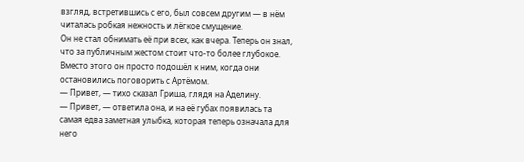взгляд, встретившись с его, был совсем другим — в нём читалась робкая нежность и лёгкое смущение.
Он не стал обнимать её при всех, как вчера. Теперь он знал, что за публичным жестом стоит что-то более глубокое. Вместо этого он просто подошёл к ним, когда они остановились поговорить с Артёмом.
— Привет, — тихо сказал Гриша, глядя на Аделину.
— Привет, — ответила она, и на её губах появилась та самая едва заметная улыбка, которая теперь означала для него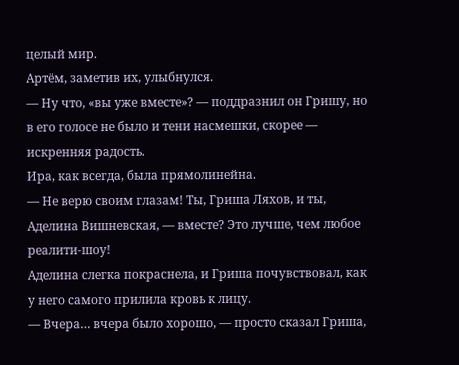целый мир.
Артём, заметив их, улыбнулся.
— Ну что, «вы уже вместе»? — поддразнил он Гришу, но в его голосе не было и тени насмешки, скорее — искренняя радость.
Ира, как всегда, была прямолинейна.
— Не верю своим глазам! Ты, Гриша Ляхов, и ты, Аделина Вишневская, — вместе? Это лучше, чем любое реалити-шоу!
Аделина слегка покраснела, и Гриша почувствовал, как у него самого прилила кровь к лицу.
— Вчера… вчера было хорошо, — просто сказал Гриша,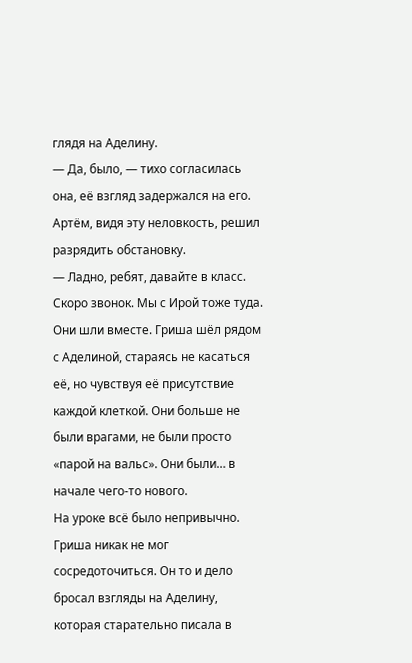глядя на Аделину.
— Да, было, — тихо согласилась она, её взгляд задержался на его.
Артём, видя эту неловкость, решил разрядить обстановку.
— Ладно, ребят, давайте в класс. Скоро звонок. Мы с Ирой тоже туда.
Они шли вместе. Гриша шёл рядом с Аделиной, стараясь не касаться её, но чувствуя её присутствие каждой клеткой. Они больше не были врагами, не были просто «парой на вальс». Они были… в начале чего-то нового.
На уроке всё было непривычно. Гриша никак не мог сосредоточиться. Он то и дело бросал взгляды на Аделину, которая старательно писала в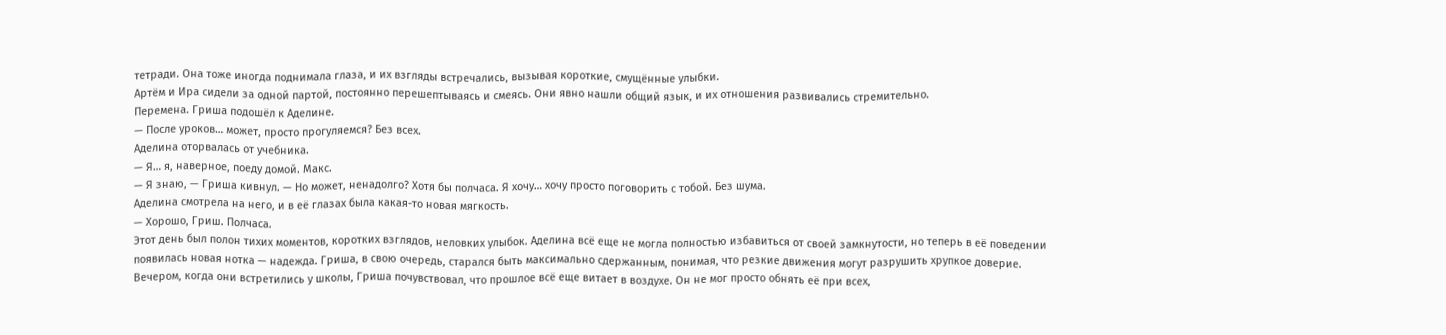тетради. Она тоже иногда поднимала глаза, и их взгляды встречались, вызывая короткие, смущённые улыбки.
Артём и Ира сидели за одной партой, постоянно перешептываясь и смеясь. Они явно нашли общий язык, и их отношения развивались стремительно.
Перемена. Гриша подошёл к Аделине.
— После уроков… может, просто прогуляемся? Без всех.
Аделина оторвалась от учебника.
— Я… я, наверное, поеду домой. Макс.
— Я знаю, — Гриша кивнул. — Но может, ненадолго? Хотя бы полчаса. Я хочу… хочу просто поговорить с тобой. Без шума.
Аделина смотрела на него, и в её глазах была какая-то новая мягкость.
— Хорошо, Гриш. Полчаса.
Этот день был полон тихих моментов, коротких взглядов, неловких улыбок. Аделина всё еще не могла полностью избавиться от своей замкнутости, но теперь в её поведении появилась новая нотка — надежда. Гриша, в свою очередь, старался быть максимально сдержанным, понимая, что резкие движения могут разрушить хрупкое доверие.
Вечером, когда они встретились у школы, Гриша почувствовал, что прошлое всё еще витает в воздухе. Он не мог просто обнять её при всех,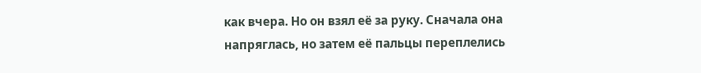как вчера. Но он взял её за руку. Сначала она напряглась, но затем её пальцы переплелись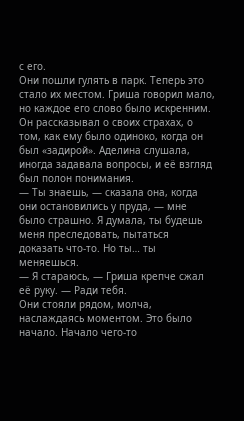с его.
Они пошли гулять в парк. Теперь это стало их местом. Гриша говорил мало, но каждое его слово было искренним. Он рассказывал о своих страхах, о том, как ему было одиноко, когда он был «задирой». Аделина слушала, иногда задавала вопросы, и её взгляд был полон понимания.
— Ты знаешь, — сказала она, когда они остановились у пруда, — мне было страшно. Я думала, ты будешь меня преследовать, пытаться доказать что-то. Но ты… ты меняешься.
— Я стараюсь, — Гриша крепче сжал её руку. — Ради тебя.
Они стояли рядом, молча, наслаждаясь моментом. Это было начало. Начало чего-то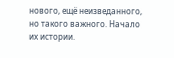нового, ещё неизведанного, но такого важного. Начало их истории.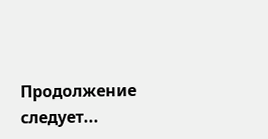Продолжение следует...